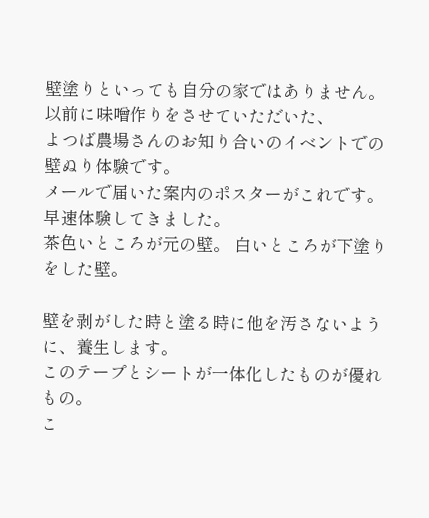壁塗りといっても自分の家ではありません。
以前に味噌作りをさせていただいた、
よつば農場さんのお知り合いのイベントでの壁ぬり体験です。
メールで届いた案内のポスターがこれです。
早速体験してきました。
茶色いところが元の壁。 白いところが下塗りをした壁。

壁を剥がした時と塗る時に他を汚さないように、養生します。
このテープとシートが一体化したものが優れもの。
こ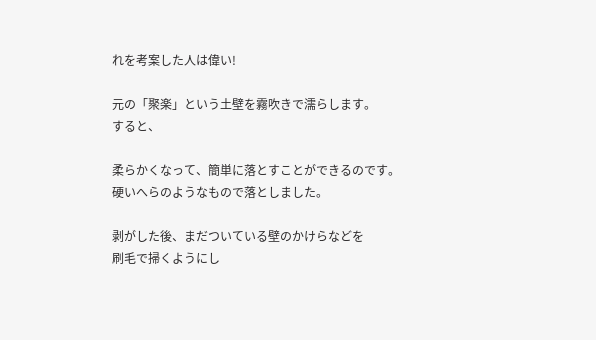れを考案した人は偉い!

元の「聚楽」という土壁を霧吹きで濡らします。
すると、

柔らかくなって、簡単に落とすことができるのです。
硬いへらのようなもので落としました。

剥がした後、まだついている壁のかけらなどを
刷毛で掃くようにし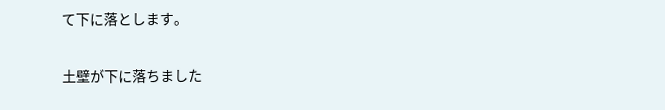て下に落とします。

土壁が下に落ちました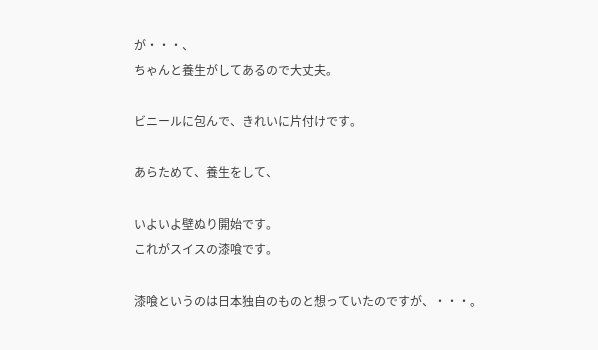が・・・、
ちゃんと養生がしてあるので大丈夫。

ビニールに包んで、きれいに片付けです。

あらためて、養生をして、

いよいよ壁ぬり開始です。
これがスイスの漆喰です。

漆喰というのは日本独自のものと想っていたのですが、・・・。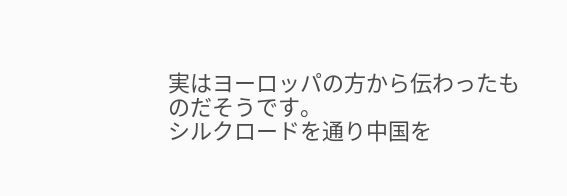実はヨーロッパの方から伝わったものだそうです。
シルクロードを通り中国を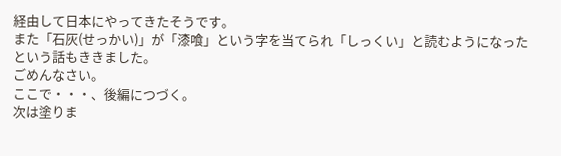経由して日本にやってきたそうです。
また「石灰(せっかい)」が「漆喰」という字を当てられ「しっくい」と読むようになったという話もききました。
ごめんなさい。
ここで・・・、後編につづく。
次は塗りま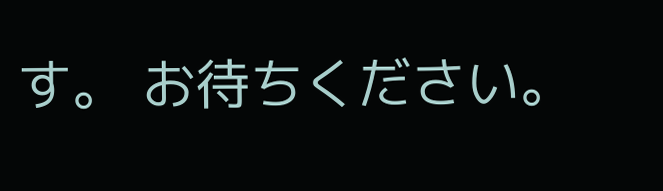す。 お待ちください。